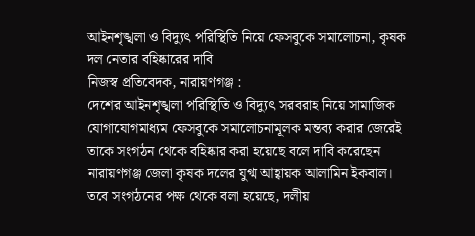আইনশৃঙ্খলা ও বিদ্যুৎ পরিস্থিতি নিয়ে ফেসবুকে সমালোচনা, কৃষক দল নেতার বহিষ্কারের দাবি
নিজস্ব প্রতিবেদক, নারায়ণগঞ্জ :
দেশের আইনশৃঙ্খলা পরিস্থিতি ও বিদ্যুৎ সরবরাহ নিয়ে সামাজিক যোগাযোগমাধ্যম ফেসবুকে সমালোচনামূলক মন্তব্য করার জেরেই তাকে সংগঠন থেকে বহিষ্কার করা হয়েছে বলে দাবি করেছেন নারায়ণগঞ্জ জেলা কৃষক দলের যুগ্ম আহ্বায়ক আলামিন ইকবাল।
তবে সংগঠনের পক্ষ থেকে বলা হয়েছে, দলীয়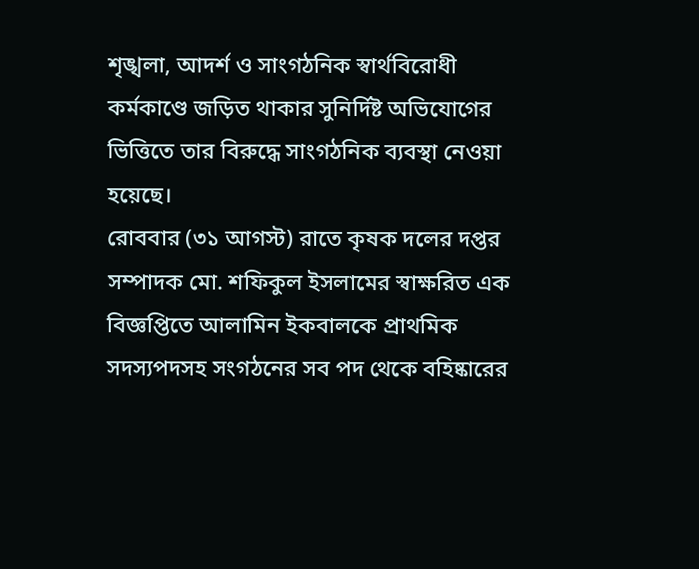শৃঙ্খলা, আদর্শ ও সাংগঠনিক স্বার্থবিরোধী কর্মকাণ্ডে জড়িত থাকার সুনির্দিষ্ট অভিযোগের ভিত্তিতে তার বিরুদ্ধে সাংগঠনিক ব্যবস্থা নেওয়া হয়েছে।
রোববার (৩১ আগস্ট) রাতে কৃষক দলের দপ্তর সম্পাদক মো. শফিকুল ইসলামের স্বাক্ষরিত এক বিজ্ঞপ্তিতে আলামিন ইকবালকে প্রাথমিক সদস্যপদসহ সংগঠনের সব পদ থেকে বহিষ্কারের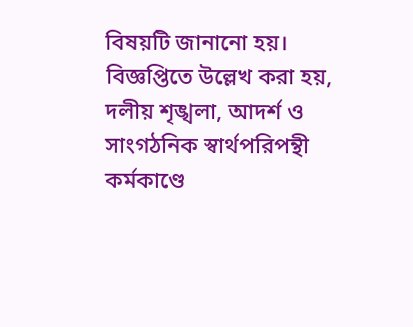বিষয়টি জানানো হয়।
বিজ্ঞপ্তিতে উল্লেখ করা হয়, দলীয় শৃঙ্খলা, আদর্শ ও সাংগঠনিক স্বার্থপরিপন্থী কর্মকাণ্ডে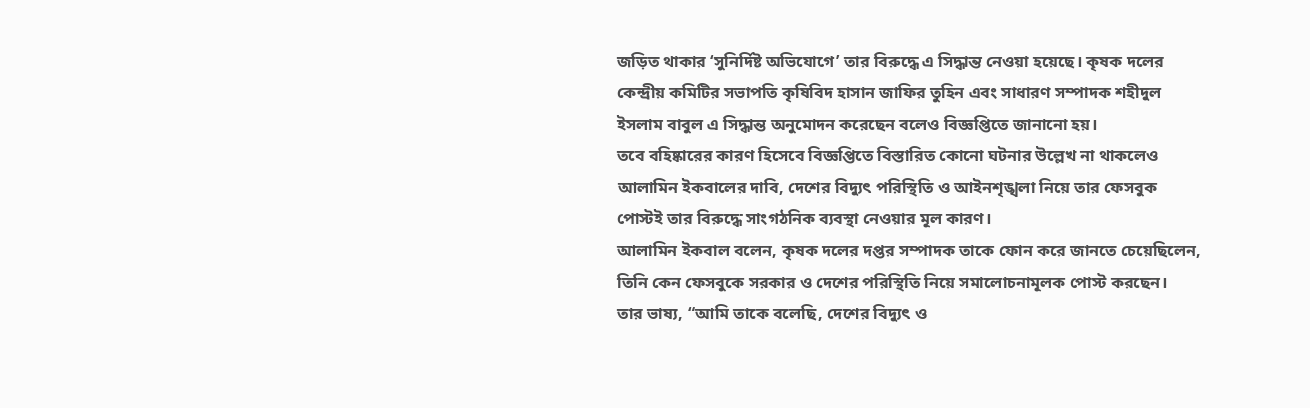জড়িত থাকার ‘সুনির্দিষ্ট অভিযোগে’ তার বিরুদ্ধে এ সিদ্ধান্ত নেওয়া হয়েছে। কৃষক দলের কেন্দ্রীয় কমিটির সভাপতি কৃষিবিদ হাসান জাফির তুহিন এবং সাধারণ সম্পাদক শহীদুল ইসলাম বাবুল এ সিদ্ধান্ত অনুমোদন করেছেন বলেও বিজ্ঞপ্তিতে জানানো হয়।
তবে বহিষ্কারের কারণ হিসেবে বিজ্ঞপ্তিতে বিস্তারিত কোনো ঘটনার উল্লেখ না থাকলেও আলামিন ইকবালের দাবি, দেশের বিদ্যুৎ পরিস্থিতি ও আইনশৃঙ্খলা নিয়ে তার ফেসবুক পোস্টই তার বিরুদ্ধে সাংগঠনিক ব্যবস্থা নেওয়ার মূল কারণ।
আলামিন ইকবাল বলেন, কৃষক দলের দপ্তর সম্পাদক তাকে ফোন করে জানতে চেয়েছিলেন, তিনি কেন ফেসবুকে সরকার ও দেশের পরিস্থিতি নিয়ে সমালোচনামূলক পোস্ট করছেন।
তার ভাষ্য, “আমি তাকে বলেছি, দেশের বিদ্যুৎ ও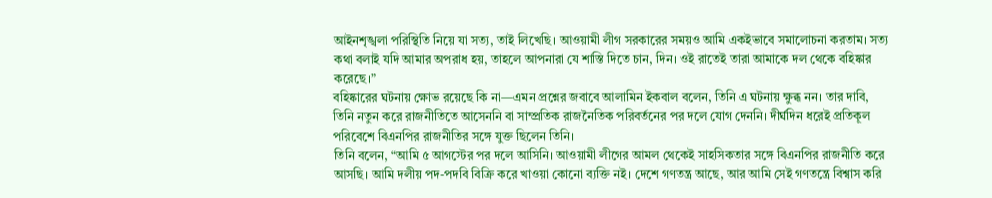আইনশৃঙ্খলা পরিস্থিতি নিয়ে যা সত্য, তাই লিখেছি। আওয়ামী লীগ সরকারের সময়ও আমি একইভাবে সমালোচনা করতাম। সত্য কথা বলাই যদি আমার অপরাধ হয়, তাহলে আপনারা যে শাস্তি দিতে চান, দিন। ওই রাতেই তারা আমাকে দল থেকে বহিষ্কার করেছে।”
বহিষ্কারের ঘটনায় ক্ষোভ রয়েছে কি না—এমন প্রশ্নের জবাবে আলামিন ইকবাল বলেন, তিনি এ ঘটনায় ক্ষুব্ধ নন। তার দাবি, তিনি নতুন করে রাজনীতিতে আসেননি বা সাম্প্রতিক রাজনৈতিক পরিবর্তনের পর দলে যোগ দেননি। দীর্ঘদিন ধরেই প্রতিকূল পরিবেশে বিএনপির রাজনীতির সঙ্গে যুক্ত ছিলেন তিনি।
তিনি বলেন, “আমি ৫ আগস্টের পর দলে আসিনি। আওয়ামী লীগের আমল থেকেই সাহসিকতার সঙ্গে বিএনপির রাজনীতি করে আসছি। আমি দলীয় পদ-পদবি বিক্রি করে খাওয়া কোনো ব্যক্তি নই। দেশে গণতন্ত্র আছে, আর আমি সেই গণতন্ত্রে বিশ্বাস করি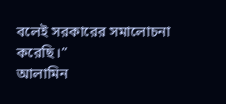বলেই সরকারের সমালোচনা করেছি।”
আলামিন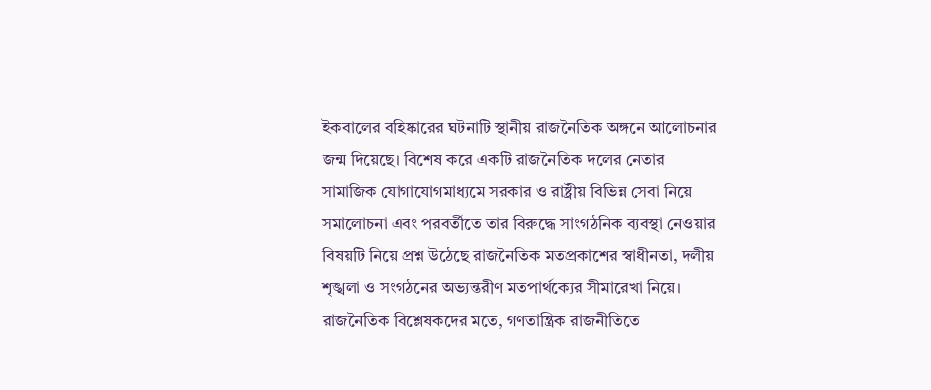ইকবালের বহিষ্কারের ঘটনাটি স্থানীয় রাজনৈতিক অঙ্গনে আলোচনার জন্ম দিয়েছে। বিশেষ করে একটি রাজনৈতিক দলের নেতার সামাজিক যোগাযোগমাধ্যমে সরকার ও রাষ্ট্রীয় বিভিন্ন সেবা নিয়ে সমালোচনা এবং পরবর্তীতে তার বিরুদ্ধে সাংগঠনিক ব্যবস্থা নেওয়ার বিষয়টি নিয়ে প্রশ্ন উঠেছে রাজনৈতিক মতপ্রকাশের স্বাধীনতা, দলীয় শৃঙ্খলা ও সংগঠনের অভ্যন্তরীণ মতপার্থক্যের সীমারেখা নিয়ে।
রাজনৈতিক বিশ্লেষকদের মতে, গণতান্ত্রিক রাজনীতিতে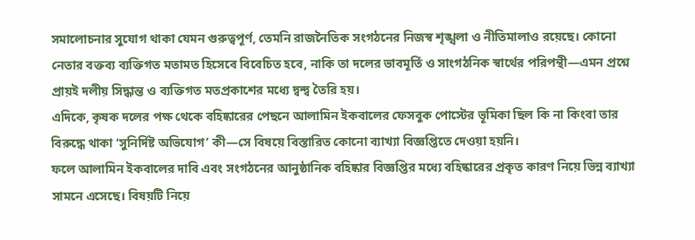সমালোচনার সুযোগ থাকা যেমন গুরুত্বপূর্ণ, তেমনি রাজনৈতিক সংগঠনের নিজস্ব শৃঙ্খলা ও নীতিমালাও রয়েছে। কোনো নেতার বক্তব্য ব্যক্তিগত মতামত হিসেবে বিবেচিত হবে, নাকি তা দলের ভাবমূর্তি ও সাংগঠনিক স্বার্থের পরিপন্থী—এমন প্রশ্নে প্রায়ই দলীয় সিদ্ধান্ত ও ব্যক্তিগত মতপ্রকাশের মধ্যে দ্বন্দ্ব তৈরি হয়।
এদিকে, কৃষক দলের পক্ষ থেকে বহিষ্কারের পেছনে আলামিন ইকবালের ফেসবুক পোস্টের ভূমিকা ছিল কি না কিংবা তার বিরুদ্ধে থাকা ‘সুনির্দিষ্ট অভিযোগ’ কী—সে বিষয়ে বিস্তারিত কোনো ব্যাখ্যা বিজ্ঞপ্তিতে দেওয়া হয়নি।
ফলে আলামিন ইকবালের দাবি এবং সংগঠনের আনুষ্ঠানিক বহিষ্কার বিজ্ঞপ্তির মধ্যে বহিষ্কারের প্রকৃত কারণ নিয়ে ভিন্ন ব্যাখ্যা সামনে এসেছে। বিষয়টি নিয়ে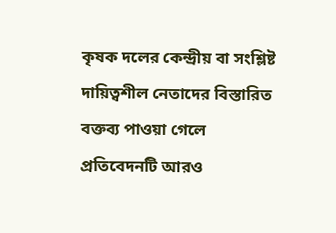কৃষক দলের কেন্দ্রীয় বা সংশ্লিষ্ট দায়িত্বশীল নেতাদের বিস্তারিত বক্তব্য পাওয়া গেলে প্রতিবেদনটি আরও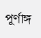পূর্ণাঙ্গ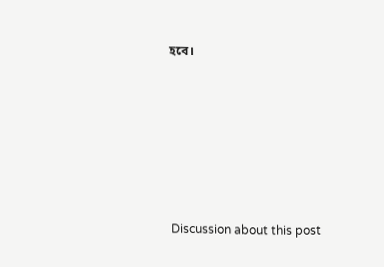হবে।








Discussion about this post